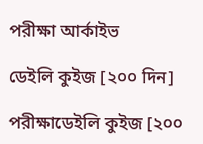পরীক্ষা আর্কাইভ

ডেইলি কুইজ [২০০ দিন]

পরীক্ষাডেইলি কুইজ [২০০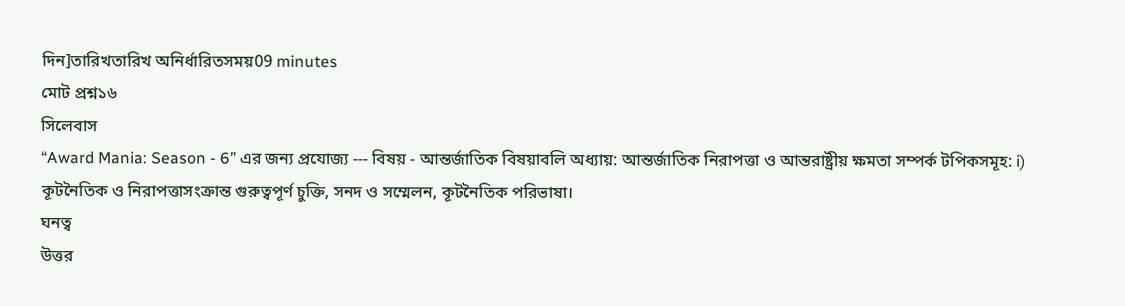দিন]তারিখতারিখ অনির্ধারিতসময়09 minutes
মোট প্রশ্ন১৬
সিলেবাস
“Award Mania: Season - 6” এর জন্য প্রযোজ্য --- বিষয় - আন্তর্জাতিক বিষয়াবলি অধ্যায়: আন্তর্জাতিক নিরাপত্তা ও আন্তরাষ্ট্রীয় ক্ষমতা সম্পর্ক টপিকসমূহ: i) কূটনৈতিক ও নিরাপত্তাসংক্রান্ত গুরুত্বপূর্ণ চুক্তি, সনদ ও সম্মেলন, কূটনৈতিক পরিভাষা।
ঘনত্ব
উত্তর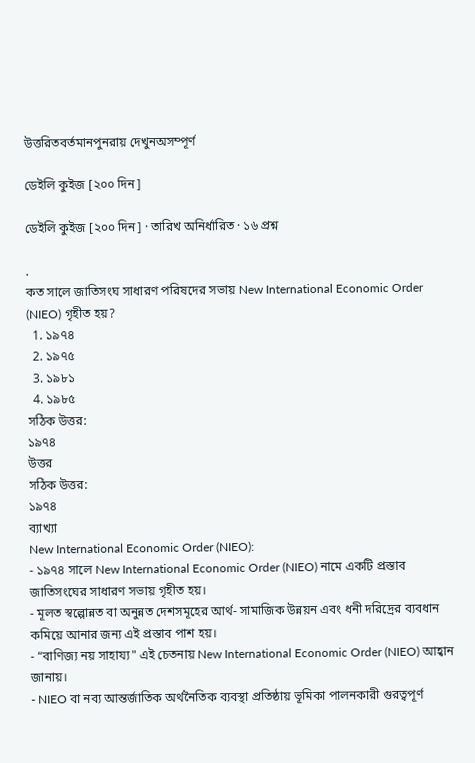উত্তরিতবর্তমানপুনরায় দেখুনঅসম্পূর্ণ

ডেইলি কুইজ [২০০ দিন]

ডেইলি কুইজ [২০০ দিন] · তারিখ অনির্ধারিত · ১৬ প্রশ্ন

.
কত সালে জাতিসংঘ সাধারণ পরিষদের সভায় New International Economic Order (NIEO) গৃহীত হয়?
  1. ১৯৭৪
  2. ১৯৭৫
  3. ১৯৮১
  4. ১৯৮৫
সঠিক উত্তর:
১৯৭৪
উত্তর
সঠিক উত্তর:
১৯৭৪
ব্যাখ্যা
New International Economic Order (NIEO):
- ১৯৭৪ সালে New International Economic Order (NIEO) নামে একটি প্রস্তাব জাতিসংঘের সাধারণ সভায় গৃহীত হয়।
- মূলত স্বল্পোন্নত বা অনুন্নত দেশসমূহের আর্থ- সামাজিক উন্নয়ন এবং ধনী দরিদ্রের ব্যবধান কমিয়ে আনার জন্য এই প্রস্তাব পাশ হয়।
- “বাণিজ্য নয় সাহায্য" এই চেতনায় New International Economic Order (NIEO) আহ্বান জানায়।
- NIEO বা নব্য আন্তর্জাতিক অর্থনৈতিক ব্যবস্থা প্রতিষ্ঠায় ভূমিকা পালনকারী গুরত্বপূর্ণ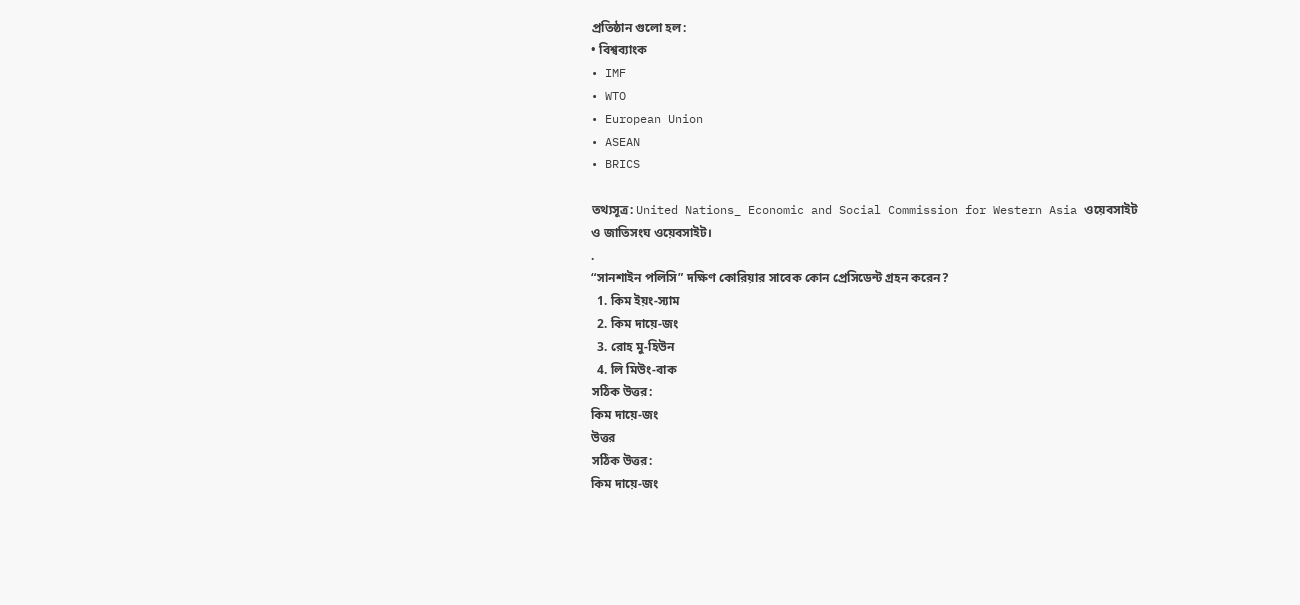প্রতিষ্ঠান গুলো হল:
• বিশ্বব্যাংক
• IMF
• WTO
• European Union
• ASEAN
• BRICS

তথ্যসূত্র: United Nations_ Economic and Social Commission for Western Asia ওয়েবসাইট ও জাতিসংঘ ওয়েবসাইট।
.
“সানশাইন পলিসি” দক্ষিণ কোরিয়ার সাবেক কোন প্রেসিডেন্ট গ্রহন করেন?
  1. কিম ইয়ং-স্যাম
  2. কিম দায়ে-জং
  3. রোহ মু-হিউন
  4. লি মিউং-বাক
সঠিক উত্তর:
কিম দায়ে-জং
উত্তর
সঠিক উত্তর:
কিম দায়ে-জং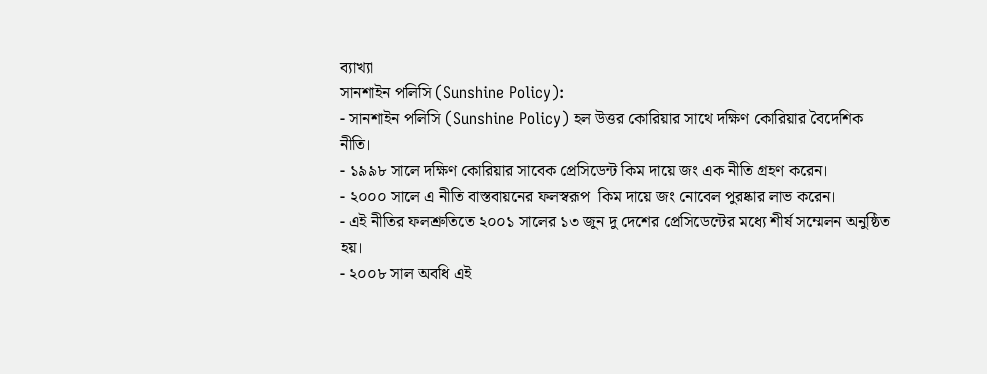ব্যাখ্যা
সানশাইন পলিসি (Sunshine Policy):
- সানশাইন পলিসি (Sunshine Policy) হল উত্তর কোরিয়ার সাথে দক্ষিণ কোরিয়ার বৈদেশিক নীতি।
- ১৯৯৮ সালে দক্ষিণ কোরিয়ার সাবেক প্রেসিডেন্ট কিম দায়ে জং এক নীতি গ্রহণ করেন।
- ২০০০ সালে এ নীতি বাস্তবায়নের ফলস্বরূপ  কিম দায়ে জং নোবেল পুরষ্কার লাভ করেন।
- এই নীতির ফলশ্রুতিতে ২০০১ সালের ১৩ জুন দু দেশের প্রেসিডেন্টের মধ্যে শীর্ষ সম্মেলন অনুষ্ঠিত হয়।
- ২০০৮ সাল অবধি এই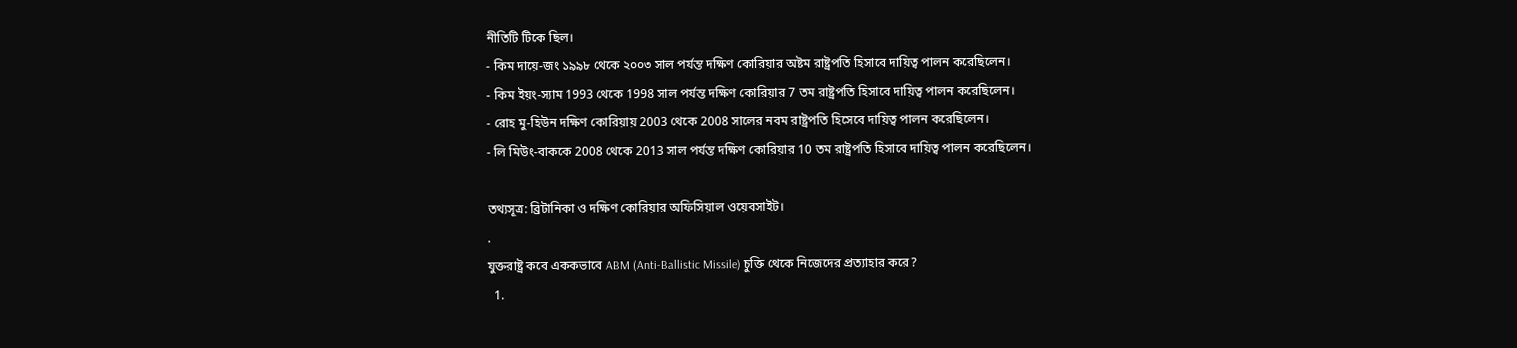নীতিটি টিকে ছিল।
- কিম দায়ে-জং ১৯৯৮ থেকে ২০০৩ সাল পর্যন্ত দক্ষিণ কোরিয়ার অষ্টম রাষ্ট্রপতি হিসাবে দায়িত্ব পালন করেছিলেন।
- কিম ইয়ং-স্যাম 1993 থেকে 1998 সাল পর্যন্ত দক্ষিণ কোরিয়ার 7 তম রাষ্ট্রপতি হিসাবে দায়িত্ব পালন করেছিলেন।
- রোহ মু-হিউন দক্ষিণ কোরিয়ায় 2003 থেকে 2008 সালের নবম রাষ্ট্রপতি হিসেবে দায়িত্ব পালন করেছিলেন।
- লি মিউং-বাককে 2008 থেকে 2013 সাল পর্যন্ত দক্ষিণ কোরিয়ার 10 তম রাষ্ট্রপতি হিসাবে দায়িত্ব পালন করেছিলেন।

তথ্যসূত্র: ব্রিটানিকা ও দক্ষিণ কোরিয়ার অফিসিয়াল ওয়েবসাইট।
.
যুক্তরাষ্ট্র কবে এককভাবে ABM (Anti-Ballistic Missile) চুক্তি থেকে নিজেদের প্রত্যাহার করে?
  1.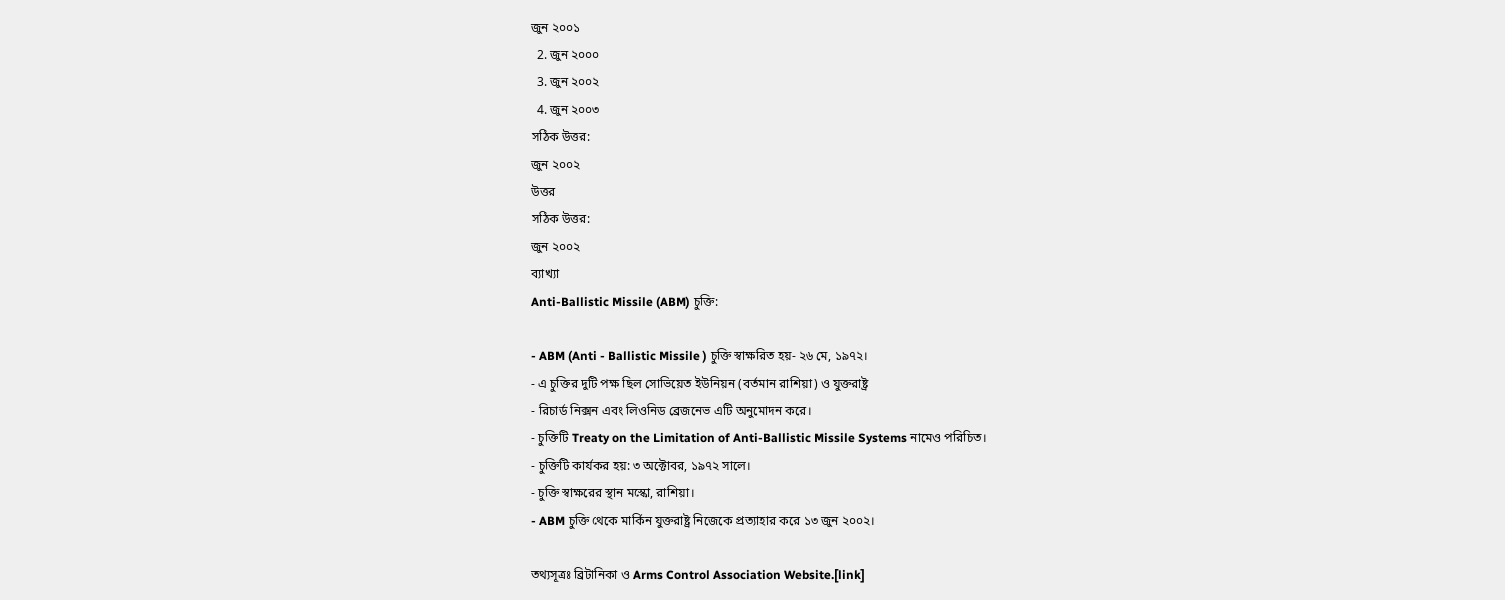জুন ২০০১
  2. জুন ২০০০
  3. জুন ২০০২
  4. জুন ২০০৩
সঠিক উত্তর:
জুন ২০০২
উত্তর
সঠিক উত্তর:
জুন ২০০২
ব্যাখ্যা
Anti-Ballistic Missile (ABM) চুক্তি:

- ABM (Anti - Ballistic Missile ) চুক্তি স্বাক্ষরিত হয়- ২৬ মে, ১৯৭২।
- এ চুক্তির দুটি পক্ষ ছিল সোভিয়েত ইউনিয়ন (বর্তমান রাশিয়া) ও যুক্তরাষ্ট্র
- রিচার্ড নিক্সন এবং লিওনিড ব্রেজনেভ এটি অনুমোদন করে।
- চুক্তিটি Treaty on the Limitation of Anti-Ballistic Missile Systems নামেও পরিচিত।
- চুক্তিটি কার্যকর হয়: ৩ অক্টোবর, ১৯৭২ সালে।
- চুক্তি স্বাক্ষরের স্থান মস্কো, রাশিয়া।
- ABM চুক্তি থেকে মার্কিন যুক্তরাষ্ট্র নিজেকে প্রত্যাহার করে ১৩ জুন ২০০২।

তথ্যসূত্রঃ ব্রিটানিকা ও Arms Control Association Website.[link]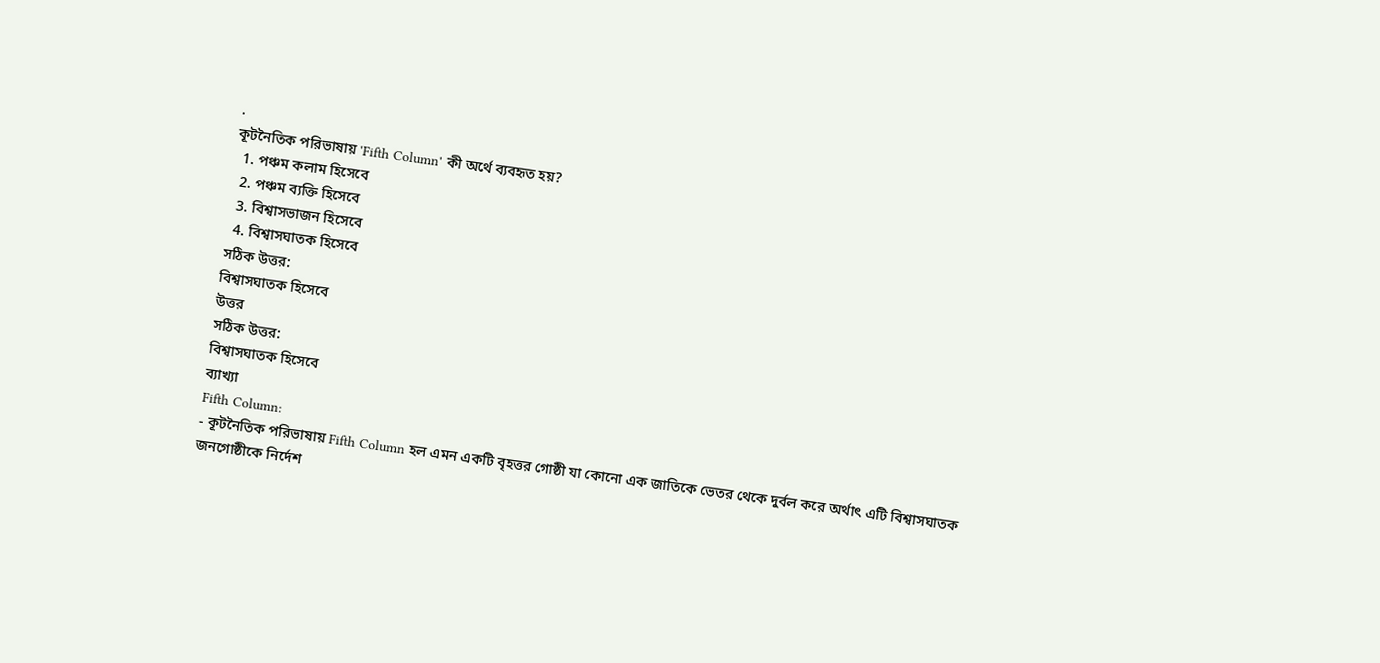.
কূটনৈতিক পরিভাষায় 'Fifth Column' কী অর্থে ব্যবহৃত হয়?
  1. পঞ্চম কলাম হিসেবে
  2. পঞ্চম ব্যক্তি হিসেবে
  3. বিশ্বাসভাজন হিসেবে
  4. বিশ্বাসঘাতক হিসেবে
সঠিক উত্তর:
বিশ্বাসঘাতক হিসেবে
উত্তর
সঠিক উত্তর:
বিশ্বাসঘাতক হিসেবে
ব্যাখ্যা
Fifth Column:
- কূটনৈতিক পরিভাষায় Fifth Column হল এমন একটি বৃহত্তর গোষ্ঠী যা কোনো এক জাতিকে ভেতর থেকে দুর্বল করে অর্থাৎ এটি বিশ্বাসঘাতক জনগোষ্ঠীকে নির্দেশ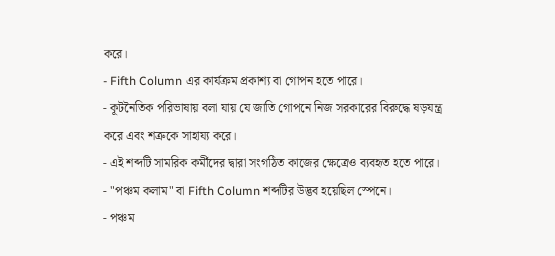করে।
- Fifth Column এর কার্যক্রম প্রকাশ্য বা গোপন হতে পারে।
- কূটনৈতিক পরিভাষায় বলা যায় যে জাতি গোপনে নিজ সরকারের বিরুদ্ধে ষড়যন্ত্র করে এবং শত্রুকে সাহায্য করে।
- এই শব্দটি সামরিক কর্মীদের দ্বারা সংগঠিত কাজের ক্ষেত্রেও ব্যবহৃত হতে পারে।
- "পঞ্চম কলাম" বা Fifth Column শব্দটির উদ্ভব হয়েছিল স্পেনে।
- পঞ্চম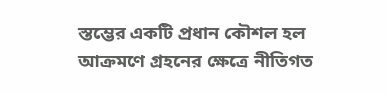স্তম্ভের একটি প্রধান কৌশল হল আক্রমণে গ্রহনের ক্ষেত্রে নীতিগত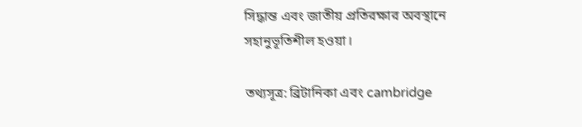সিদ্ধান্ত এবং জাতীয় প্রতিরক্ষার অবস্থানে সহানুভূতিশীল হওয়া।

তথ্যসূত্র: ব্রিটানিকা এবং cambridge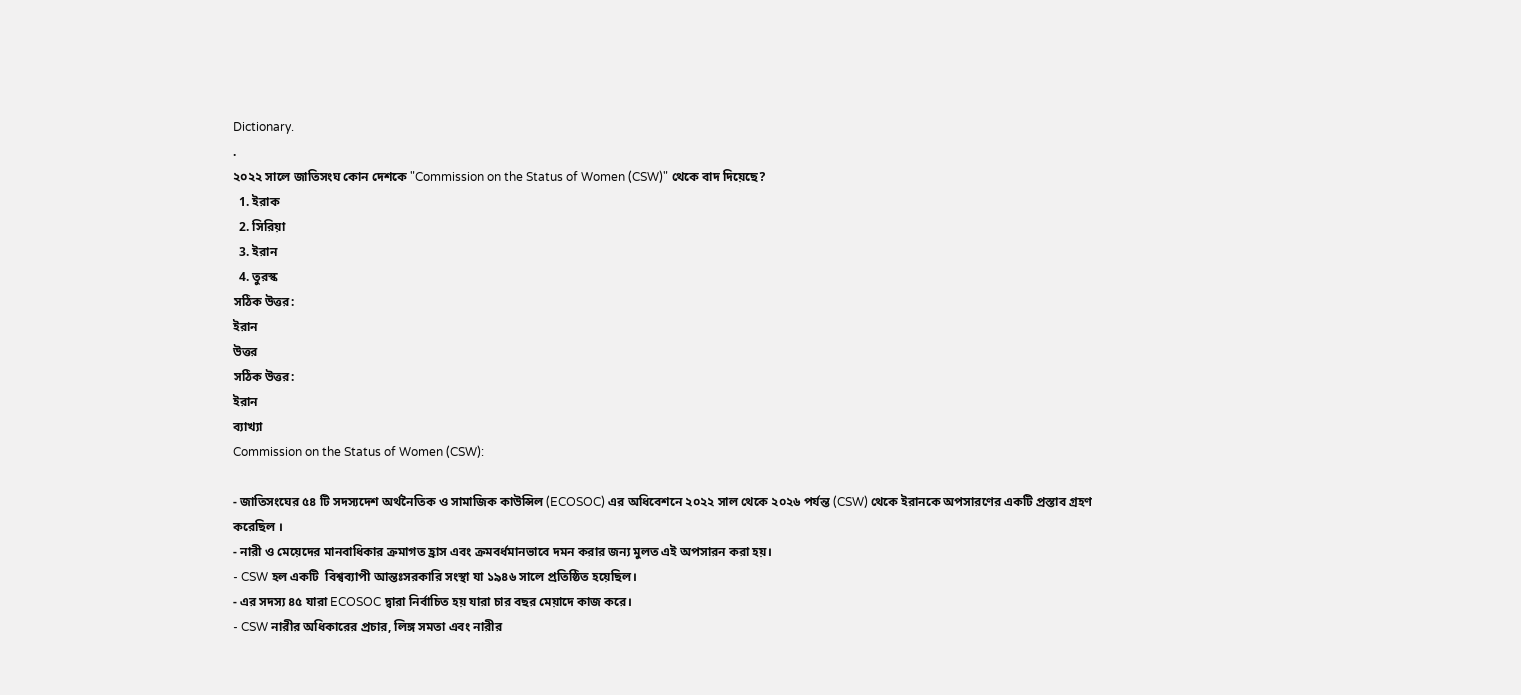Dictionary.
.
২০২২ সালে জাতিসংঘ কোন দেশকে "Commission on the Status of Women (CSW)" থেকে বাদ দিয়েছে?
  1. ইরাক
  2. সিরিয়া
  3. ইরান
  4. তুরস্ক
সঠিক উত্তর:
ইরান
উত্তর
সঠিক উত্তর:
ইরান
ব্যাখ্যা
Commission on the Status of Women (CSW):

- জাতিসংঘের ৫৪ টি সদস্যদেশ অর্থনৈতিক ও সামাজিক কাউন্সিল (ECOSOC) এর অধিবেশনে ২০২২ সাল থেকে ২০২৬ পর্যন্ত (CSW) থেকে ইরানকে অপসারণের একটি প্রস্তাব গ্রহণ করেছিল ।
- নারী ও মেয়েদের মানবাধিকার ক্রমাগত হ্রাস এবং ক্রমবর্ধমানভাবে দমন করার জন্য মুলত এই অপসারন করা হয়।
- CSW হল একটি  বিশ্বব্যাপী আন্তঃসরকারি সংস্থা যা ১৯৪৬ সালে প্রতিষ্ঠিত হয়েছিল।
- এর সদস্য ৪৫ যারা ECOSOC দ্বারা নির্বাচিত হয় যারা চার বছর মেয়াদে কাজ করে।
- CSW নারীর অধিকারের প্রচার, লিঙ্গ সমতা এবং নারীর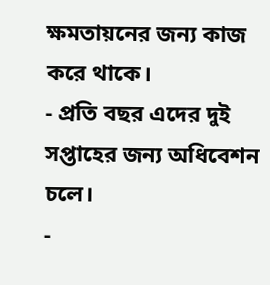ক্ষমতায়নের জন্য কাজ করে থাকে।
- প্রতি বছর এদের দুই সপ্তাহের জন্য অধিবেশন চলে।
-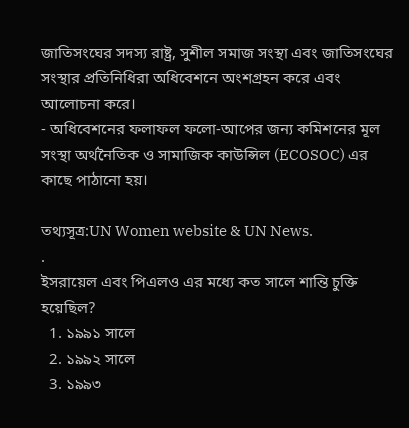জাতিসংঘের সদস্য রাষ্ট্র, সুশীল সমাজ সংস্থা এবং জাতিসংঘের সংস্থার প্রতিনিধিরা অধিবেশনে অংশগ্রহন করে এবং আলোচনা করে।
- অধিবেশনের ফলাফল ফলো-আপের জন্য কমিশনের মূল সংস্থা অর্থনৈতিক ও সামাজিক কাউন্সিল (ECOSOC) এর কাছে পাঠানো হয়।

তথ্যসূত্র:UN Women website & UN News.
.
ইসরায়েল এবং পিএলও এর মধ্যে কত সালে শান্তি চুক্তি হয়েছিল?
  1. ১৯৯১ সালে
  2. ১৯৯২ সালে
  3. ১৯৯৩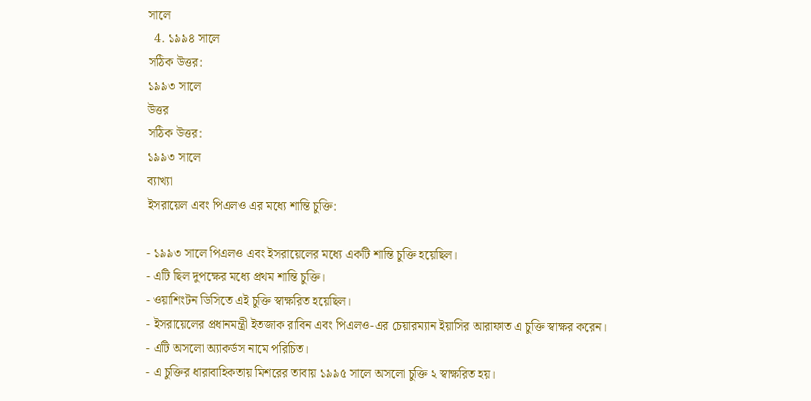সালে
  4. ১৯৯৪ সালে
সঠিক উত্তর:
১৯৯৩ সালে
উত্তর
সঠিক উত্তর:
১৯৯৩ সালে
ব্যাখ্যা
ইসরায়েল এবং পিএলও এর মধ্যে শান্তি চুক্তি:

- ১৯৯৩ সালে পিএলও এবং ইসরায়েলের মধ্যে একটি শান্তি চুক্তি হয়েছিল।
- এটি ছিল দুপক্ষের মধ্যে প্রথম শান্তি চুক্তি।
- ওয়াশিংটন ডিসিতে এই চুক্তি স্বাক্ষরিত হয়েছিল।
- ইসরায়েলের প্রধানমন্ত্রী ইতজাক রাবিন এবং পিএলও-এর চেয়ারম্যান ইয়াসির আরাফাত এ চুক্তি স্বাক্ষর করেন।
- এটি অসলো অ্যাকর্ডস নামে পরিচিত।
- এ চুক্তির ধারাবাহিকতায় মিশরের তাবায় ১৯৯৫ সালে অসলো চুক্তি ২ স্বাক্ষরিত হয়।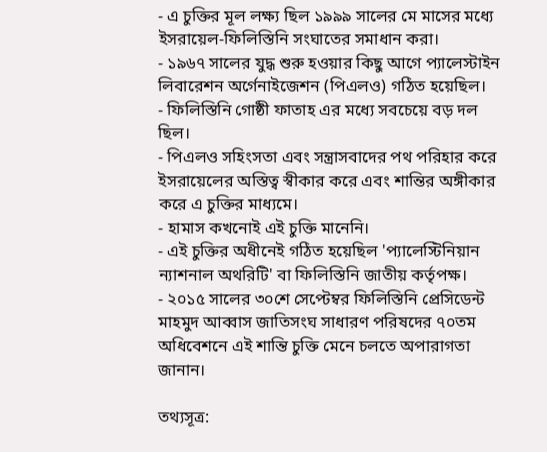- এ চুক্তির মূল লক্ষ্য ছিল ১৯৯৯ সালের মে মাসের মধ্যে ইসরায়েল-ফিলিস্তিনি সংঘাতের সমাধান করা।
- ১৯৬৭ সালের যুদ্ধ শুরু হওয়ার কিছু আগে প্যালেস্টাইন লিবারেশন অর্গেনাইজেশন (পিএলও) গঠিত হয়েছিল।
- ফিলিস্তিনি গোষ্ঠী ফাতাহ এর মধ্যে সবচেয়ে বড় দল ছিল।
- পিএলও সহিংসতা এবং সন্ত্রাসবাদের পথ পরিহার করে ইসরায়েলের অস্তিত্ব স্বীকার করে এবং শান্তির অঙ্গীকার করে এ চুক্তির মাধ্যমে।
- হামাস কখনোই এই চুক্তি মানেনি।
- এই চুক্তির অধীনেই গঠিত হয়েছিল 'প্যালেস্টিনিয়ান ন্যাশনাল অথরিটি' বা ফিলিস্তিনি জাতীয় কর্তৃপক্ষ।
- ২০১৫ সালের ৩০শে সেপ্টেম্বর ফিলিস্তিনি প্রেসিডেন্ট মাহমুদ আব্বাস জাতিসংঘ সাধারণ পরিষদের ৭০তম অধিবেশনে এই শান্তি চুক্তি মেনে চলতে অপারাগতা জানান।

তথ্যসূত্র: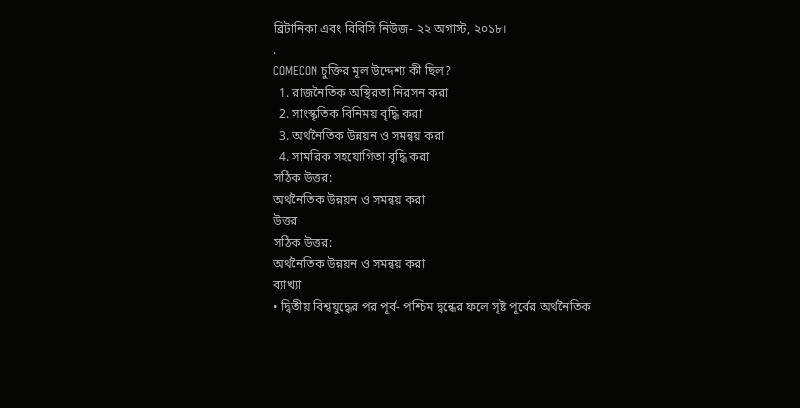ব্রিটানিকা এবং বিবিসি নিউজ- ২২ অগাস্ট, ২০১৮।
.
COMECON চুক্তির মূল উদ্দেশ্য কী ছিল?
  1. রাজনৈতিক অস্থিরতা নিরসন করা
  2. সাংস্কৃতিক বিনিময় বৃদ্ধি করা
  3. অর্থনৈতিক উন্নয়ন ও সমন্বয় করা
  4. সামরিক সহযোগিতা বৃদ্ধি করা
সঠিক উত্তর:
অর্থনৈতিক উন্নয়ন ও সমন্বয় করা
উত্তর
সঠিক উত্তর:
অর্থনৈতিক উন্নয়ন ও সমন্বয় করা
ব্যাখ্যা
• দ্বিতীয় বিশ্বযুদ্ধের পর পূর্ব- পশ্চিম দ্বন্ধের ফলে সৃষ্ট পূর্বের অর্থনৈতিক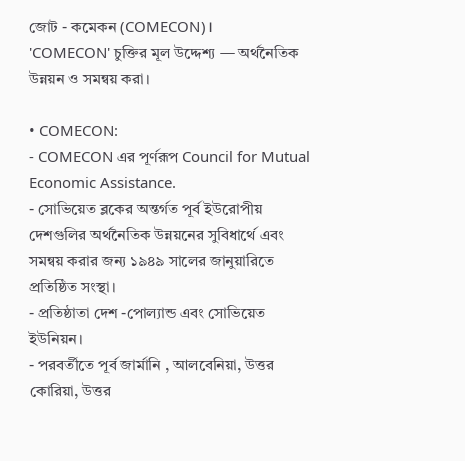জোট - কমেকন (COMECON)।
'COMECON' চুক্তির মূল উদ্দেশ্য — অর্থনৈতিক উন্নয়ন ও সমন্বয় করা।

• COMECON:
- COMECON এর পূর্ণরূপ Council for Mutual Economic Assistance.
- সোভিয়েত ব্লকের অন্তর্গত পূর্ব ইউরোপীয় দেশগুলির অর্থনৈতিক উন্নয়নের সুবিধার্থে এবং সমন্বয় করার জন্য ১৯৪৯ সালের জানুয়ারিতে প্রতিষ্ঠিত সংস্থা।
- প্রতিষ্ঠাতা দেশ -পোল্যান্ড এবং সোভিয়েত ইউনিয়ন।
- পরবর্তীতে পূর্ব জার্মানি , আলবেনিয়া, উত্তর কোরিয়া, উত্তর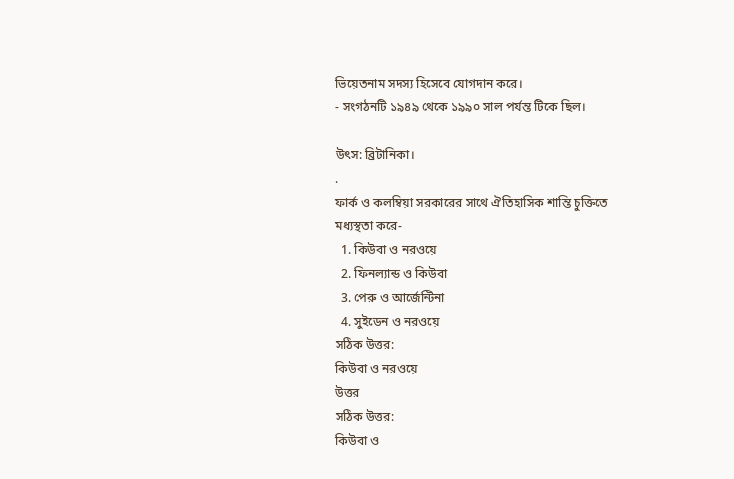ভিয়েতনাম সদস্য হিসেবে যোগদান করে।
- সংগঠনটি ১৯৪৯ থেকে ১৯৯০ সাল পর্যন্ত টিকে ছিল।

উৎস: ব্রিটানিকা।
.
ফার্ক ও কলম্বিয়া সরকারের সাথে ঐতিহাসিক শান্তি চুক্তিতে মধ্যস্থতা করে-
  1. কিউবা ও নরওয়ে
  2. ফিনল্যান্ড ও কিউবা
  3. পেরু ও আর্জেন্টিনা
  4. সুইডেন ও নরওয়ে
সঠিক উত্তর:
কিউবা ও নরওয়ে
উত্তর
সঠিক উত্তর:
কিউবা ও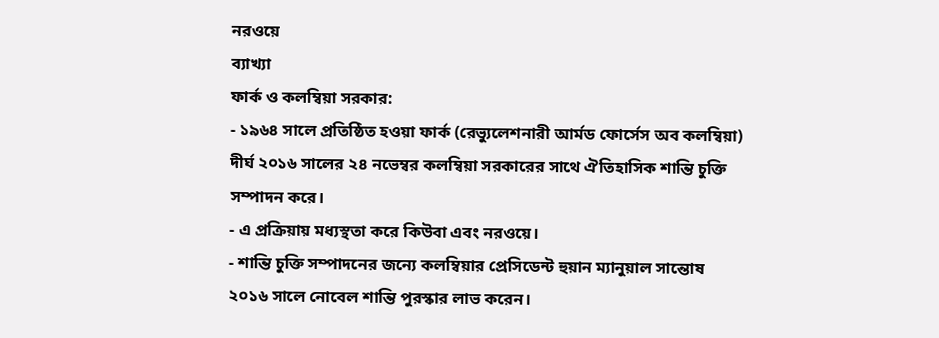নরওয়ে
ব্যাখ্যা
ফার্ক ও কলম্বিয়া সরকার:
- ১৯৬৪ সালে প্রতিষ্ঠিত হওয়া ফার্ক (রেভ্যুলেশনারী আর্মড ফোর্সেস অব কলম্বিয়া) দীর্ঘ ২০১৬ সালের ২৪ নভেম্বর কলম্বিয়া সরকারের সাথে ঐতিহাসিক শান্তি চুক্তি সম্পাদন করে।
- এ প্রক্রিয়ায় মধ্যস্থতা করে কিউবা এবং নরওয়ে।
- শান্তি চুক্তি সম্পাদনের জন্যে কলম্বিয়ার প্রেসিডেন্ট হুয়ান ম্যানুয়াল সান্তোষ ২০১৬ সালে নোবেল শান্তি পুরস্কার লাভ করেন।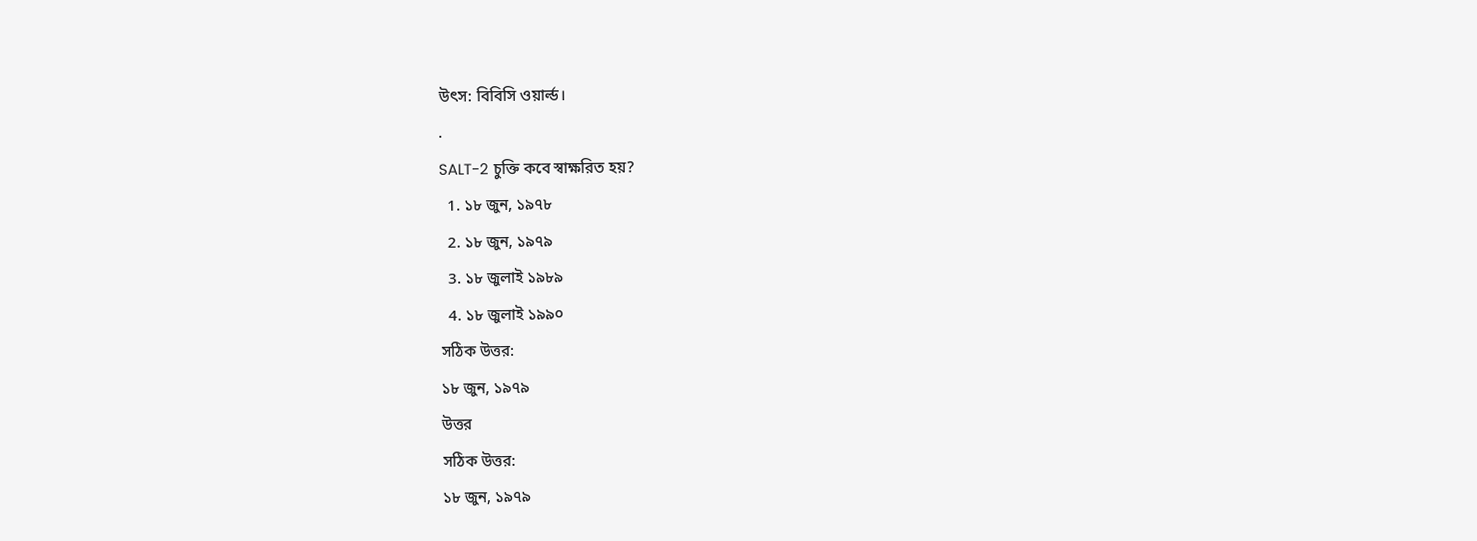উৎস: বিবিসি ওয়ার্ল্ড।
.
SALT-2 চুক্তি কবে স্বাক্ষরিত হয়?
  1. ১৮ জুন, ১৯৭৮
  2. ১৮ জুন, ১৯৭৯
  3. ১৮ জুলাই ১৯৮৯
  4. ১৮ জুলাই ১৯৯০
সঠিক উত্তর:
১৮ জুন, ১৯৭৯
উত্তর
সঠিক উত্তর:
১৮ জুন, ১৯৭৯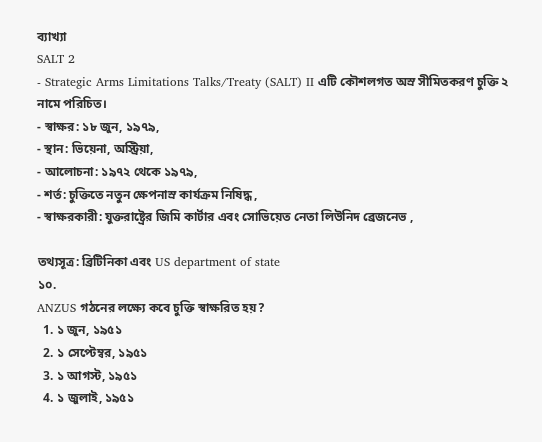ব্যাখ্যা
SALT 2
- Strategic Arms Limitations Talks/Treaty (SALT) II এটি কৌশলগত অস্র সীমিতকরণ চুক্তি ২ নামে পরিচিত।
- স্বাক্ষর: ১৮ জুন, ১৯৭৯,
- স্থান: ভিয়েনা, অস্ট্রিয়া,
- আলোচনা: ১৯৭২ থেকে ১৯৭৯,
- শর্ত: চুক্তিতে নতুন ক্ষেপনাস্র কার্যক্রম নিষিদ্ধ ,
- স্বাক্ষরকারী: যুক্তরাষ্ট্রের জিমি কার্টার এবং সোভিয়েত নেতা লিউনিদ ব্রেজনেভ ,

তথ্যসূত্র: ব্রিটিনিকা এবং US department of state
১০.
ANZUS গঠনের লক্ষ্যে কবে চুক্তি স্বাক্ষরিত হয়?
  1. ১ জুন, ১৯৫১
  2. ১ সেপ্টেম্বর, ১৯৫১
  3. ১ আগস্ট, ১৯৫১
  4. ১ জুলাই, ১৯৫১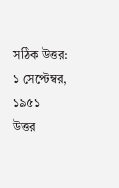সঠিক উত্তর:
১ সেপ্টেম্বর, ১৯৫১
উত্তর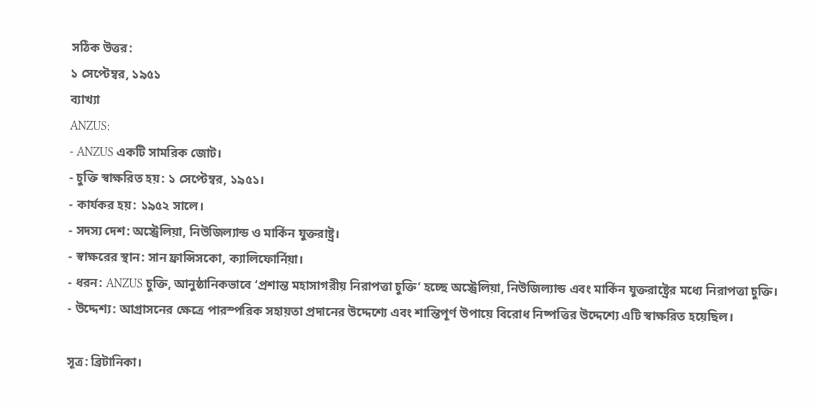সঠিক উত্তর:
১ সেপ্টেম্বর, ১৯৫১
ব্যাখ্যা
ANZUS:
- ANZUS একটি সামরিক জোট।
- চুক্তি স্বাক্ষরিত হয়: ১ সেপ্টেম্বর, ১৯৫১।
- কার্যকর হয়: ১৯৫২ সালে।
- সদস্য দেশ: অস্ট্রেলিয়া, নিউজিল্যান্ড ও মার্কিন যুক্তরাষ্ট্র।
- স্বাক্ষরের স্থান: সান ফ্রান্সিসকো, ক্যালিফোর্নিয়া।
- ধরন: ANZUS চুক্তি, আনুষ্ঠানিকভাবে ‘প্রশান্ত মহাসাগরীয় নিরাপত্তা চুক্তি’ হচ্ছে অস্ট্রেলিয়া, নিউজিল্যান্ড এবং মার্কিন যুক্তরাষ্ট্রের মধ্যে নিরাপত্তা চুক্তি।
- উদ্দেশ্য: আগ্রাসনের ক্ষেত্রে পারস্পরিক সহায়তা প্রদানের উদ্দেশ্যে এবং শান্তিপূর্ণ উপায়ে বিরোধ নিষ্পত্তির উদ্দেশ্যে এটি স্বাক্ষরিত হয়েছিল।

সূত্র: ব্রিটানিকা।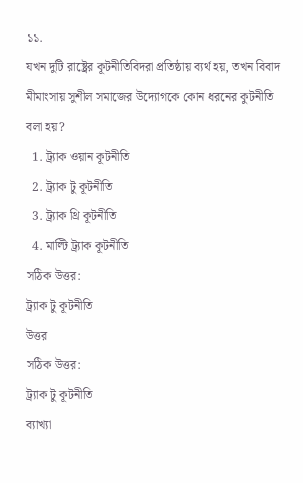১১.
যখন দুটি রাষ্ট্রের কূটনীতিবিদরা প্রতিষ্ঠায় ব্যর্থ হয়, তখন বিবাদ মীমাংসায় সুশীল সমাজের উদ্যোগকে কোন ধরনের কুটনীতি বলা হয়?
  1. ট্র্যাক ওয়ান কূটনীতি
  2. ট্র্যাক টু কূটনীতি
  3. ট্র্যাক থ্রি কূটনীতি
  4. মাল্টি ট্র্যাক কূটনীতি
সঠিক উত্তর:
ট্র্যাক টু কূটনীতি
উত্তর
সঠিক উত্তর:
ট্র্যাক টু কূটনীতি
ব্যাখ্যা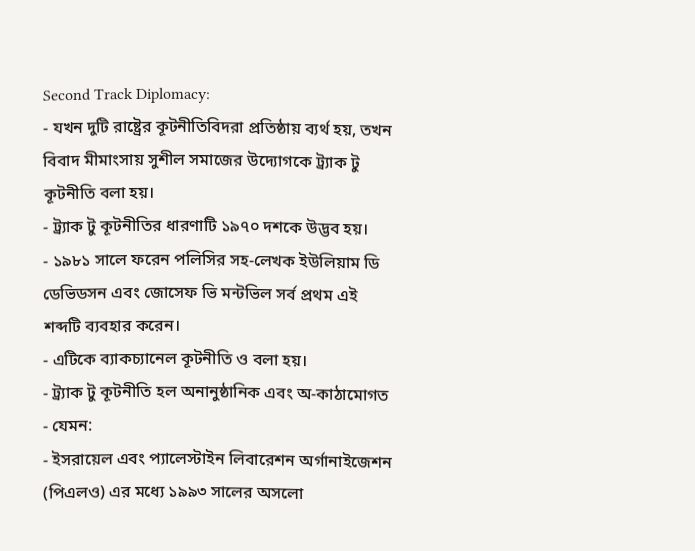Second Track Diplomacy:
- যখন দুটি রাষ্ট্রের কূটনীতিবিদরা প্রতিষ্ঠায় ব্যর্থ হয়, তখন বিবাদ মীমাংসায় সুশীল সমাজের উদ্যোগকে ট্র্যাক টু কূটনীতি বলা হয়।
- ট্র্যাক টু কূটনীতির ধারণাটি ১৯৭০ দশকে উদ্ভব হয়।
- ১৯৮১ সালে ফরেন পলিসির সহ-লেখক ইউলিয়াম ডি ডেভিডসন এবং জোসেফ ভি মন্টভিল সর্ব প্রথম এই শব্দটি ব্যবহার করেন।
- এটিকে ব্যাকচ্যানেল কূটনীতি ও বলা হয়।
- ট্র্যাক টু কূটনীতি হল অনানুষ্ঠানিক এবং অ-কাঠামোগত
- যেমন:
- ইসরায়েল এবং প্যালেস্টাইন লিবারেশন অর্গানাইজেশন (পিএলও) এর মধ্যে ১৯৯৩ সালের অসলো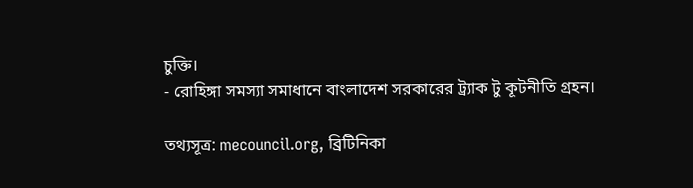চুক্তি।
- রোহিঙ্গা সমস্যা সমাধানে বাংলাদেশ সরকারের ট্র্যাক টু কূটনীতি গ্রহন।

তথ্যসূত্র: mecouncil.org, ব্রিটিনিকা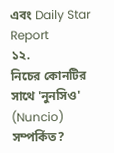এবং Daily Star Report
১২.
নিচের কোনটির সাথে 'নুনসিও' (Nuncio) সম্পর্কিত?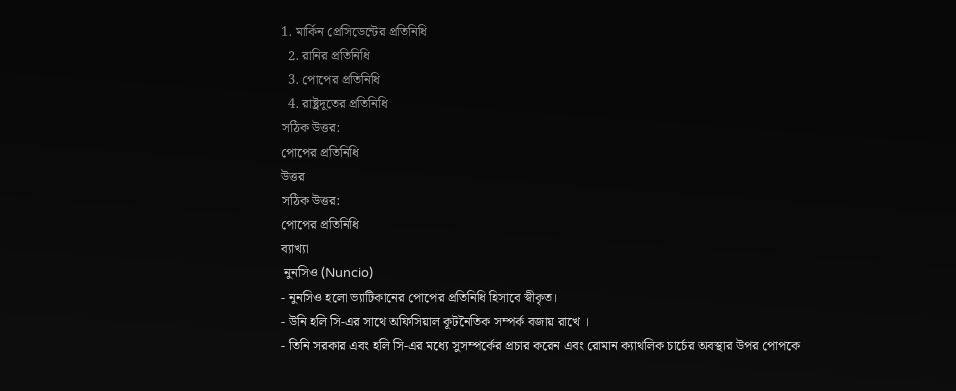1. মার্কিন প্রেসিডেন্টের প্রতিনিধি
  2. রানির প্রতিনিধি
  3. পোপের প্রতিনিধি
  4. রাষ্ট্রদূতের প্রতিনিধি
সঠিক উত্তর:
পোপের প্রতিনিধি
উত্তর
সঠিক উত্তর:
পোপের প্রতিনিধি
ব্যাখ্যা
 নুনসিও (Nuncio)
- নুনসিও হলো ভ্যাটিকানের পোপের প্রতিনিধি হিসাবে স্বীকৃত।
- উনি হলি সি-এর সাথে অফিসিয়াল কূটনৈতিক সম্পর্ক বজায় রাখে ।
- তিনি সরকার এবং হলি সি-এর মধ্যে সুসম্পর্কের প্রচার করেন এবং রোমান ক্যাথলিক চার্চের অবস্থার উপর পোপকে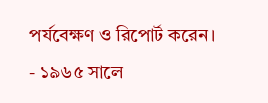পর্যবেক্ষণ ও রিপোর্ট করেন।
- ১৯৬৫ সালে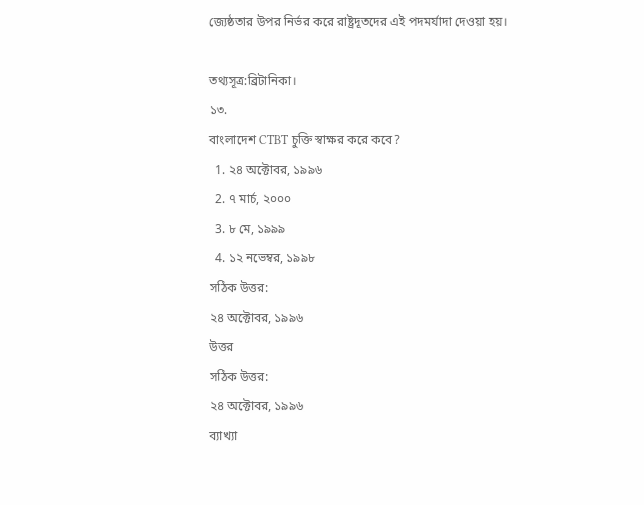জ্যেষ্ঠতার উপর নির্ভর করে রাষ্ট্রদূতদের এই পদমর্যাদা দেওয়া হয়।

তথ্যসূত্র:ব্রিটানিকা।
১৩.
বাংলাদেশ CTBT চুক্তি স্বাক্ষর করে কবে?
  1. ২৪ অক্টোবর, ১৯৯৬
  2. ৭ মার্চ, ২০০০
  3. ৮ মে, ১৯৯৯
  4. ১২ নভেম্বর, ১৯৯৮
সঠিক উত্তর:
২৪ অক্টোবর, ১৯৯৬
উত্তর
সঠিক উত্তর:
২৪ অক্টোবর, ১৯৯৬
ব্যাখ্যা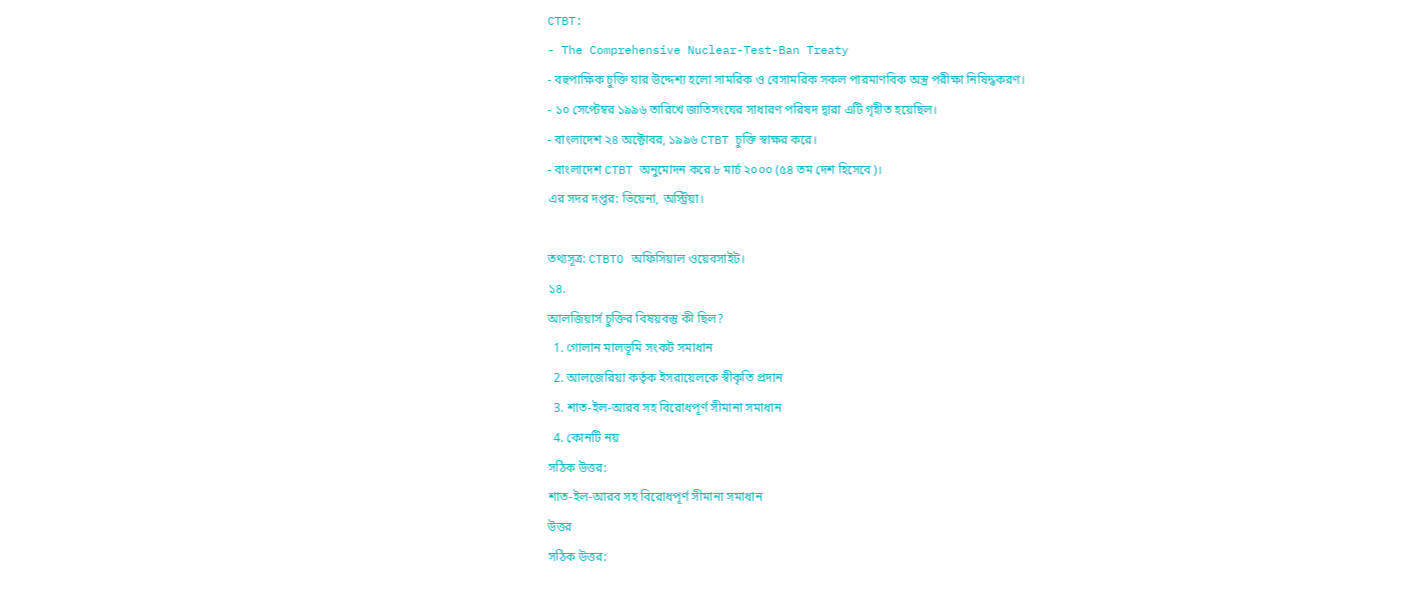CTBT:
- The Comprehensive Nuclear-Test-Ban Treaty
- বহুপাক্ষিক চুক্তি যার উদ্দেশ্য হলো সামরিক ও বেসামরিক সকল পারমাণবিক অস্ত্র পরীক্ষা নিষিদ্ধকরণ।
- ১০ সেপ্টেম্বর ১৯৯৬ তারিখে জাতিসংঘের সাধারণ পরিষদ দ্বারা এটি গৃহীত হয়েছিল।
- বাংলাদেশ ২৪ অক্টোবর, ১৯৯৬ CTBT চুক্তি স্বাক্ষর করে।
- বাংলাদেশ CTBT অনুমোদন করে ৮ মার্চ ২০০০ (৫৪ তম দেশ হিসেবে)।
এর সদর দপ্তর: ভিয়েনা, অস্ট্রিয়া।

তথ্যসূত্র: CTBTO অফিসিয়াল ওয়েবসাইট।
১৪.
আলজিয়ার্স চুক্তির বিষয়বস্তু কী ছিল?
  1. গোলান মালভূমি সংকট সমাধান
  2. আলজেরিয়া কর্তৃক ইসরায়েলকে স্বীকৃতি প্রদান
  3. শাত-ইল-আরব সহ বিরোধপূর্ণ সীমানা সমাধান
  4. কোনটি নয়
সঠিক উত্তর:
শাত-ইল-আরব সহ বিরোধপূর্ণ সীমানা সমাধান
উত্তর
সঠিক উত্তর: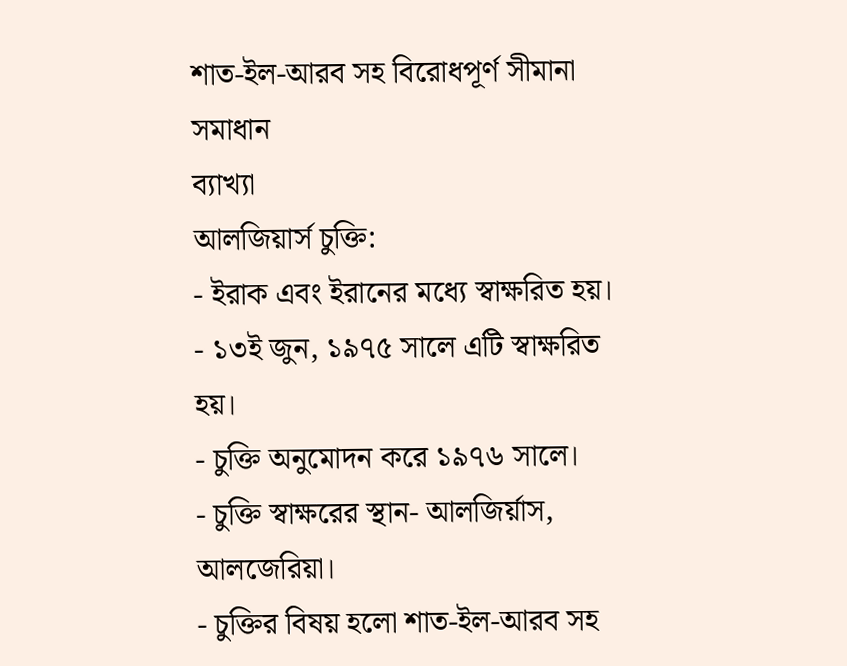শাত-ইল-আরব সহ বিরোধপূর্ণ সীমানা সমাধান
ব্যাখ্যা
আলজিয়ার্স চুক্তি:
- ইরাক এবং ইরানের মধ্যে স্বাক্ষরিত হয়।
- ১৩ই জুন, ১৯৭৫ সালে এটি স্বাক্ষরিত হয়।
- চুক্তি অনুমোদন করে ১৯৭৬ সালে।
- চুক্তি স্বাক্ষরের স্থান- আলজির্য়াস, আলজেরিয়া।
- চুক্তির বিষয় হলো শাত-ইল-আরব সহ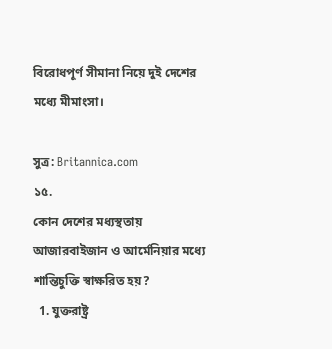বিরোধপূর্ণ সীমানা নিয়ে দুই দেশের মধ্যে মীমাংসা।

সুত্র: Britannica.com
১৫.
কোন দেশের মধ্যস্থতায় আজারবাইজান ও আর্মেনিয়ার মধ্যে শান্তিচুক্তি স্বাক্ষরিত হয়?
  1. যুক্তরাষ্ট্র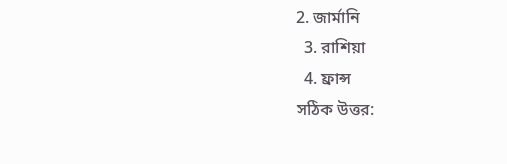2. জার্মানি
  3. রাশিয়া
  4. ফ্রান্স
সঠিক উত্তর: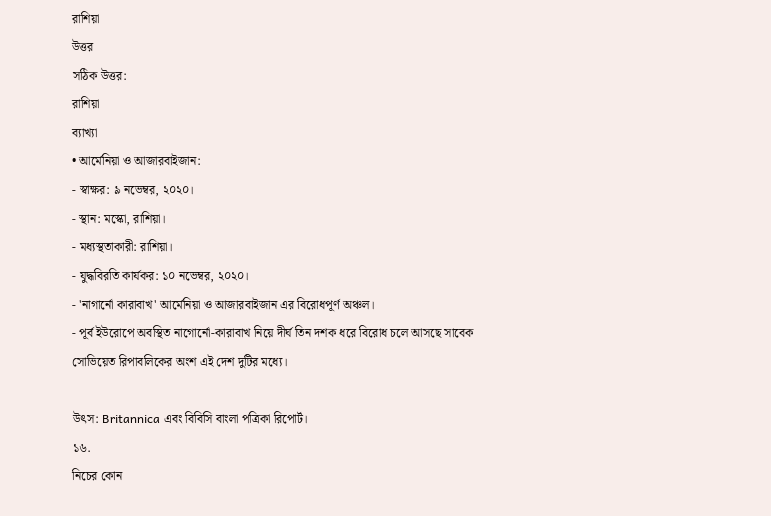রাশিয়া
উত্তর
সঠিক উত্তর:
রাশিয়া
ব্যাখ্যা
• আর্মেনিয়া ও আজারবাইজান:
- স্বাক্ষর: ৯ নভেম্বর, ২০২০।
- স্থান: মস্কো, রাশিয়া।
- মধ্যস্থতাকারী: রাশিয়া।
- যুদ্ধবিরতি কার্যকর: ১০ নভেম্বর, ২০২০।
- 'নাগার্নো কারাবাখ' আর্মেনিয়া ও আজারবাইজান এর বিরোধপূর্ণ অঞ্চল।
- পূর্ব ইউরোপে অবস্থিত নাগোর্নো-কারাবাখ নিয়ে দীর্ঘ তিন দশক ধরে বিরোধ চলে আসছে সাবেক সোভিয়েত রিপাবলিকের অংশ এই দেশ দুটির মধ্যে।

উৎস: Britannica এবং বিবিসি বাংলা পত্রিকা রিপোর্ট।
১৬.
নিচের কোন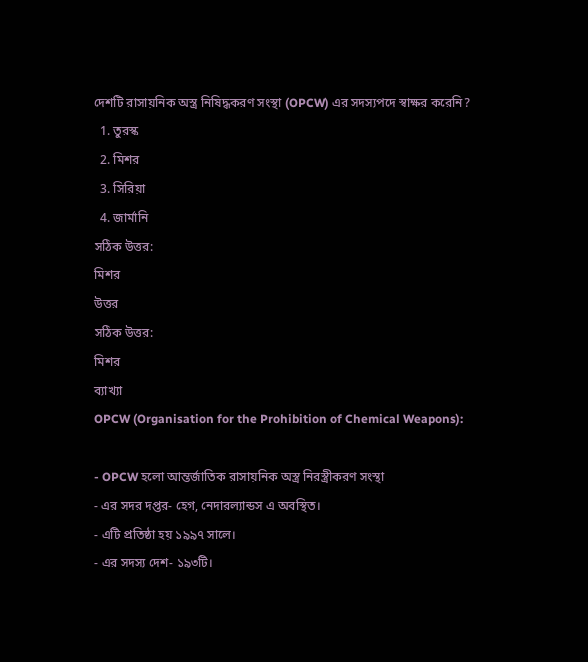দেশটি রাসায়নিক অস্ত্র নিষিদ্ধকরণ সংস্থা (OPCW) এর সদস্যপদে স্বাক্ষর করেনি?
  1. তুরস্ক
  2. মিশর
  3. সিরিয়া
  4. জার্মানি
সঠিক উত্তর:
মিশর
উত্তর
সঠিক উত্তর:
মিশর
ব্যাখ্যা
OPCW (Organisation for the Prohibition of Chemical Weapons):

- OPCW হলো আন্তর্জাতিক রাসায়নিক অস্ত্র নিরস্ত্রীকরণ সংস্থা
- এর সদর দপ্তর- হেগ, নেদারল্যান্ডস এ অবস্থিত।
- এটি প্রতিষ্ঠা হয় ১৯৯৭ সালে।
- এর সদস্য দেশ- ১৯৩টি।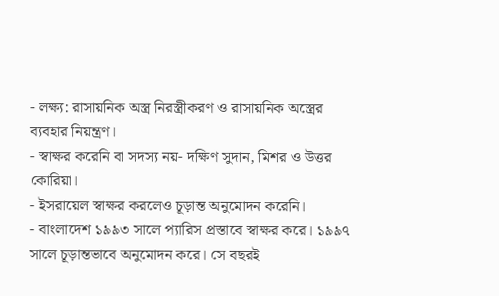- লক্ষ্য: রাসায়নিক অস্ত্র নিরস্ত্রীকরণ ও রাসায়নিক অস্ত্রের ব্যবহার নিয়ন্ত্রণ।
- স্বাক্ষর করেনি বা সদস্য নয়- দক্ষিণ সুদান, মিশর ও উত্তর কোরিয়া।
- ইসরায়েল স্বাক্ষর করলেও চূড়ান্ত অনুমোদন করেনি।
- বাংলাদেশ ১৯৯৩ সালে প্যারিস প্রস্তাবে স্বাক্ষর করে। ১৯৯৭ সালে চূড়ান্তভাবে অনুমোদন করে। সে বছরই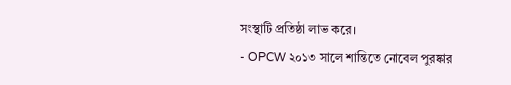সংস্থাটি প্রতিষ্ঠা লাভ করে।
- OPCW ২০১৩ সালে শান্তিতে নোবেল পুরষ্কার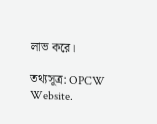লাভ করে।

তথ্যসূত্র: OPCW Website.